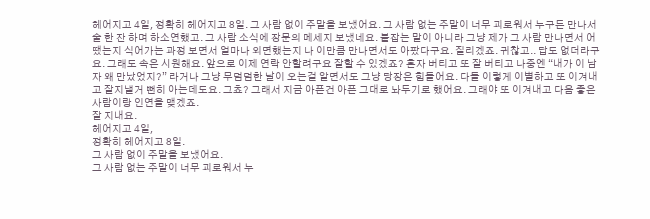헤어지고 4일, 정확히 헤어지고 8일. 그 사람 없이 주말을 보냈어요. 그 사람 없는 주말이 너무 괴로워서 누구든 만나서 술 한 잔 하며 하소연했고. 그 사람 소식에 장문의 메세지 보냈네요. 붙잡는 말이 아니라 그냥 제가 그 사람 만나면서 어땠는지 식어가는 과정 보면서 얼마나 외면했는지 나 이만큼 만나면서도 아팠다구요. 질리겠죠. 귀찮고.. 답도 없더라구요. 그래도 속은 시원해요. 앞으로 이제 연락 안할려구요 잘할 수 있겠죠? 혼자 버티고 또 잘 버티고 나중엔 “내가 이 남자 왜 만났었지?” 라거나 그냥 무덤덤한 날이 오는걸 알면서도 그냥 당장은 힘들어요. 다들 이렇게 이별하고 또 이겨내고 잘지낼거 뻔히 아는데도요. 그쵸? 그래서 지금 아픈건 아픈 그대로 놔두기로 했어요. 그래야 또 이겨내고 다음 좋은 사람이랑 인연을 맺겠죠.
잘 지내요.
헤어지고 4일,
정확히 헤어지고 8일.
그 사람 없이 주말을 보냈어요.
그 사람 없는 주말이 너무 괴로워서 누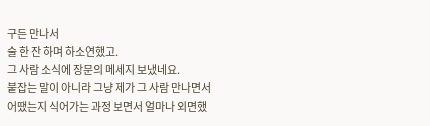구든 만나서
술 한 잔 하며 하소연했고.
그 사람 소식에 장문의 메세지 보냈네요.
붙잡는 말이 아니라 그냥 제가 그 사람 만나면서
어땠는지 식어가는 과정 보면서 얼마나 외면했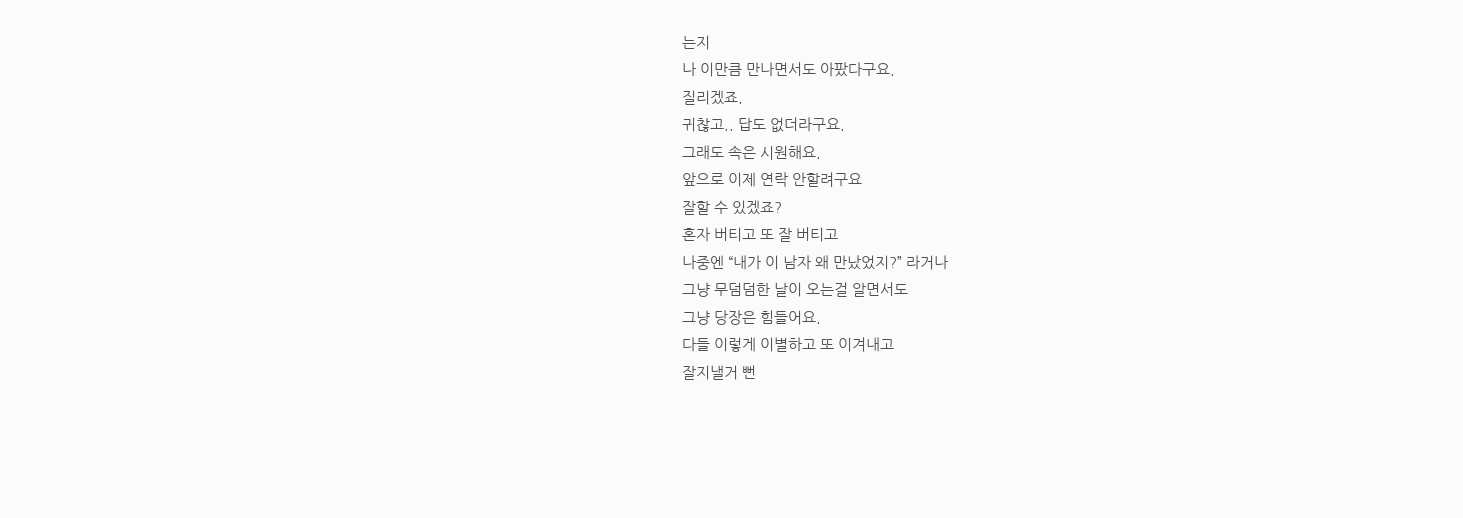는지
나 이만큼 만나면서도 아팠다구요.
질리겠죠.
귀찮고.. 답도 없더라구요.
그래도 속은 시원해요.
앞으로 이제 연락 안할려구요
잘할 수 있겠죠?
혼자 버티고 또 잘 버티고
나중엔 “내가 이 남자 왜 만났었지?” 라거나
그냥 무덤덤한 날이 오는걸 알면서도
그냥 당장은 힘들어요.
다들 이렇게 이별하고 또 이겨내고
잘지낼거 뻔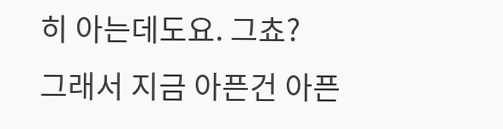히 아는데도요. 그쵸?
그래서 지금 아픈건 아픈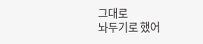그대로
놔두기로 했어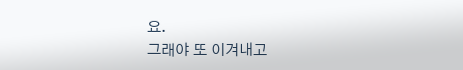요.
그래야 또 이겨내고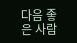다음 좋은 사람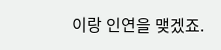이랑 인연을 맺겠죠.